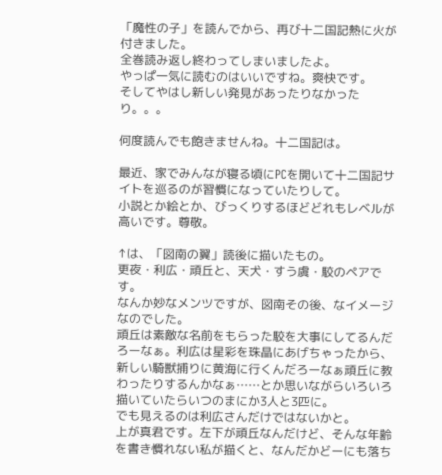「魔性の子」を読んでから、再び十二国記熱に火が付きました。
全巻読み返し終わってしまいましたよ。
やっぱ一気に読むのはいいですね。爽快です。
そしてやはし新しい発見があったりなかったり。。。

何度読んでも飽きませんね。十二国記は。

最近、家でみんなが寝る頃にPCを開いて十二国記サイトを巡るのが習慣になっていたりして。
小説とか絵とか、びっくりするほどどれもレベルが高いです。尊敬。

↑は、「図南の翼」読後に描いたもの。
更夜・利広・頑丘と、天犬・すう虞・駮のペアです。
なんか妙なメンツですが、図南その後、なイメージなのでした。
頑丘は素敵な名前をもらった駮を大事にしてるんだろーなぁ。利広は星彩を珠晶にあげちゃったから、新しい騎獣捕りに黄海に行くんだろーなぁ頑丘に教わったりするんかなぁ……とか思いながらいろいろ描いていたらいつのまにか3人と3匹に。
でも見えるのは利広さんだけではないかと。
上が真君です。左下が頑丘なんだけど、そんな年齢を書き慣れない私が描くと、なんだかどーにも落ち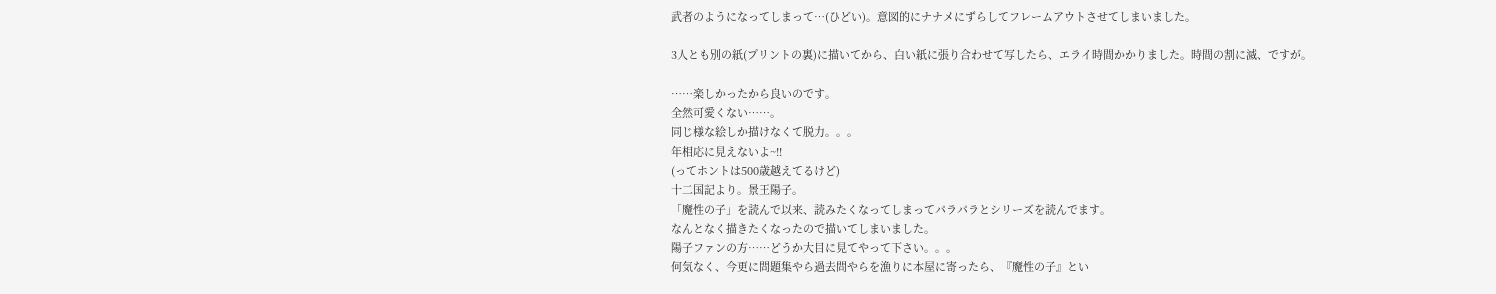武者のようになってしまって…(ひどい)。意図的にナナメにずらしてフレームアウトさせてしまいました。

3人とも別の紙(プリントの裏)に描いてから、白い紙に張り合わせて写したら、エライ時間かかりました。時間の割に滅、ですが。

……楽しかったから良いのです。
全然可愛くない……。
同じ様な絵しか描けなくて脱力。。。
年相応に見えないよ~!!
(ってホントは500歳越えてるけど)
十二国記より。景王陽子。
「魔性の子」を読んで以来、読みたくなってしまってパラパラとシリーズを読んでます。
なんとなく描きたくなったので描いてしまいました。
陽子ファンの方……どうか大目に見てやって下さい。。。
何気なく、今更に問題集やら過去問やらを漁りに本屋に寄ったら、『魔性の子』とい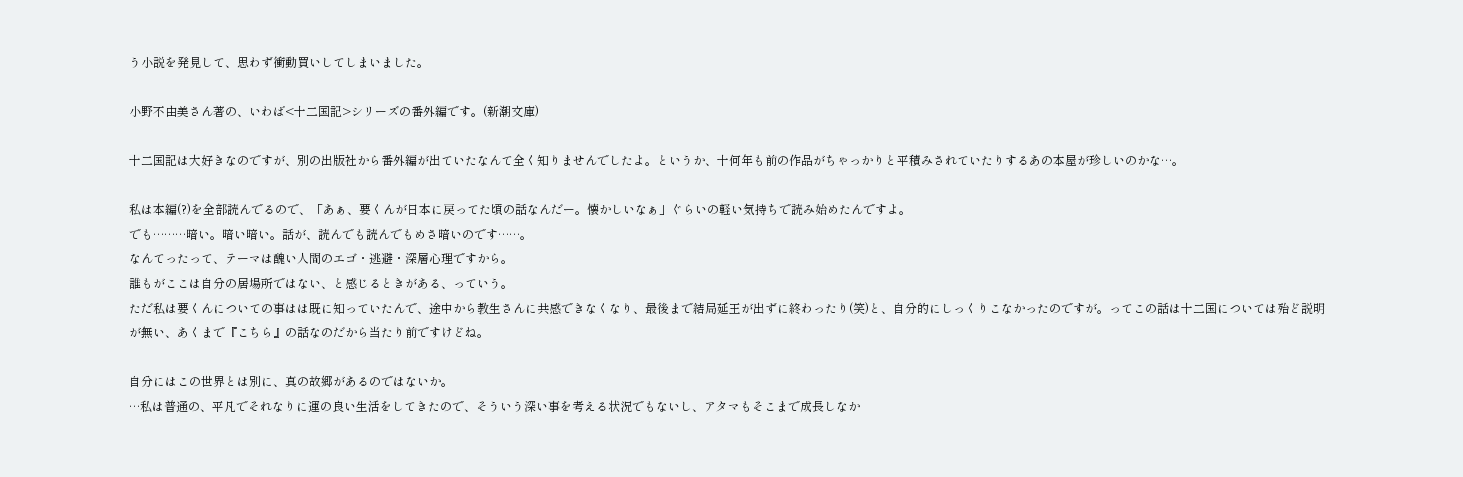う小説を発見して、思わず衝動買いしてしまいました。

小野不由美さん著の、いわば<十二国記>シリーズの番外編です。(新潮文庫)

十二国記は大好きなのですが、別の出版社から番外編が出ていたなんて全く知りませんでしたよ。というか、十何年も前の作品がちゃっかりと平積みされていたりするあの本屋が珍しいのかな…。

私は本編(?)を全部読んでるので、「あぁ、要くんが日本に戻ってた頃の話なんだー。懐かしいなぁ」ぐらいの軽い気持ちで読み始めたんですよ。
でも………暗い。暗い暗い。話が、読んでも読んでもめさ暗いのです……。
なんてったって、テーマは醜い人間のエゴ・逃避・深層心理ですから。
誰もがここは自分の居場所ではない、と感じるときがある、っていう。
ただ私は要くんについての事はは既に知っていたんで、途中から教生さんに共感できなくなり、最後まで結局延王が出ずに終わったり(笑)と、自分的にしっくりこなかったのですが。ってこの話は十二国については殆ど説明が無い、あくまで『こちら』の話なのだから当たり前ですけどね。

自分にはこの世界とは別に、真の故郷があるのではないか。
…私は普通の、平凡でそれなりに運の良い生活をしてきたので、そういう深い事を考える状況でもないし、アタマもそこまで成長しなか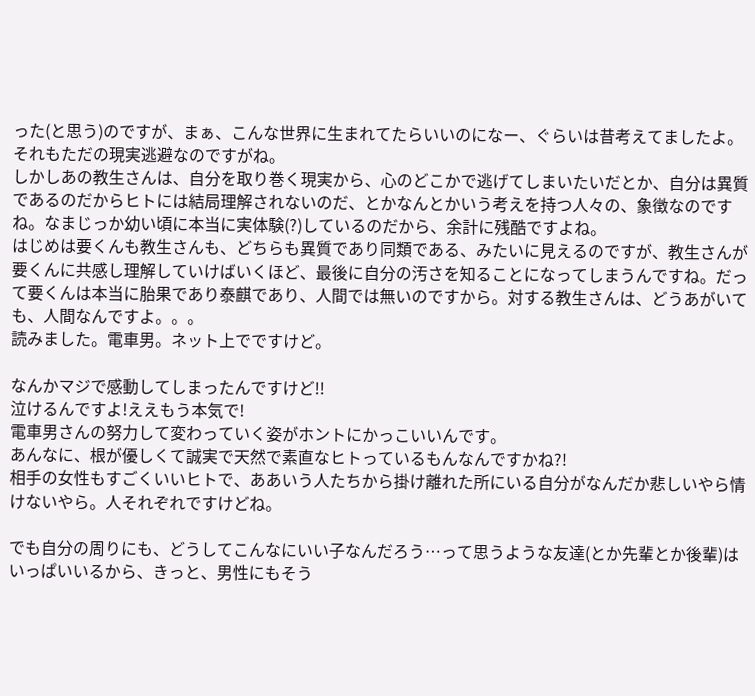った(と思う)のですが、まぁ、こんな世界に生まれてたらいいのになー、ぐらいは昔考えてましたよ。それもただの現実逃避なのですがね。
しかしあの教生さんは、自分を取り巻く現実から、心のどこかで逃げてしまいたいだとか、自分は異質であるのだからヒトには結局理解されないのだ、とかなんとかいう考えを持つ人々の、象徴なのですね。なまじっか幼い頃に本当に実体験(?)しているのだから、余計に残酷ですよね。
はじめは要くんも教生さんも、どちらも異質であり同類である、みたいに見えるのですが、教生さんが要くんに共感し理解していけばいくほど、最後に自分の汚さを知ることになってしまうんですね。だって要くんは本当に胎果であり泰麒であり、人間では無いのですから。対する教生さんは、どうあがいても、人間なんですよ。。。
読みました。電車男。ネット上でですけど。

なんかマジで感動してしまったんですけど!!
泣けるんですよ!ええもう本気で!
電車男さんの努力して変わっていく姿がホントにかっこいいんです。
あんなに、根が優しくて誠実で天然で素直なヒトっているもんなんですかね?!
相手の女性もすごくいいヒトで、ああいう人たちから掛け離れた所にいる自分がなんだか悲しいやら情けないやら。人それぞれですけどね。

でも自分の周りにも、どうしてこんなにいい子なんだろう…って思うような友達(とか先輩とか後輩)はいっぱいいるから、きっと、男性にもそう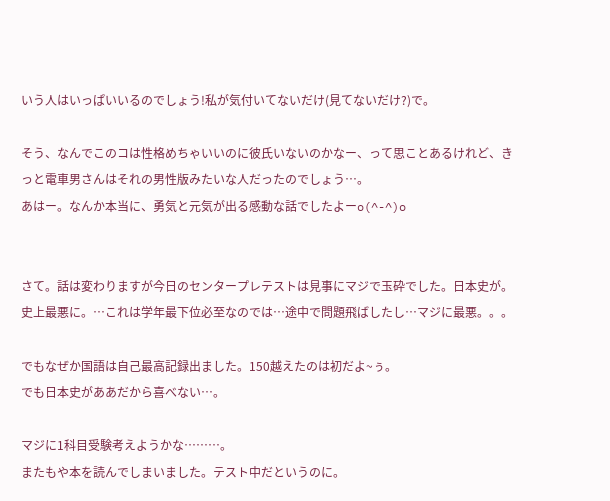いう人はいっぱいいるのでしょう!私が気付いてないだけ(見てないだけ?)で。

そう、なんでこのコは性格めちゃいいのに彼氏いないのかなー、って思ことあるけれど、きっと電車男さんはそれの男性版みたいな人だったのでしょう…。
あはー。なんか本当に、勇気と元気が出る感動な話でしたよーo(^-^)o


さて。話は変わりますが今日のセンタープレテストは見事にマジで玉砕でした。日本史が。史上最悪に。…これは学年最下位必至なのでは…途中で問題飛ばしたし…マジに最悪。。。

でもなぜか国語は自己最高記録出ました。150越えたのは初だよ~ぅ。
でも日本史がああだから喜べない…。

マジに1科目受験考えようかな………。
またもや本を読んでしまいました。テスト中だというのに。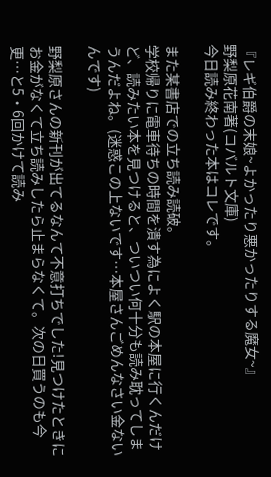『レギ伯爵の末娘~よかったり悪かったりする魔女~』
野梨原花南著(コバルト文庫)
今日読み終わった本はコレです。

また某書店での立ち読み読破。
学校帰りに電車待ちの時間を潰す為によく駅の本屋に行くんだけど、読みたい本を見つけると、ついつい何十分も読み耽ってしまうんだよね。(迷惑この上ないです…本屋さんごめんなさい金ないんです)

野梨原さんの新刊が出てるなんて不意打ちでした!見つけたときにお金がなくて立ち読みしたら止まらなくて。次の日買うのも今更…と5・6回かけて読み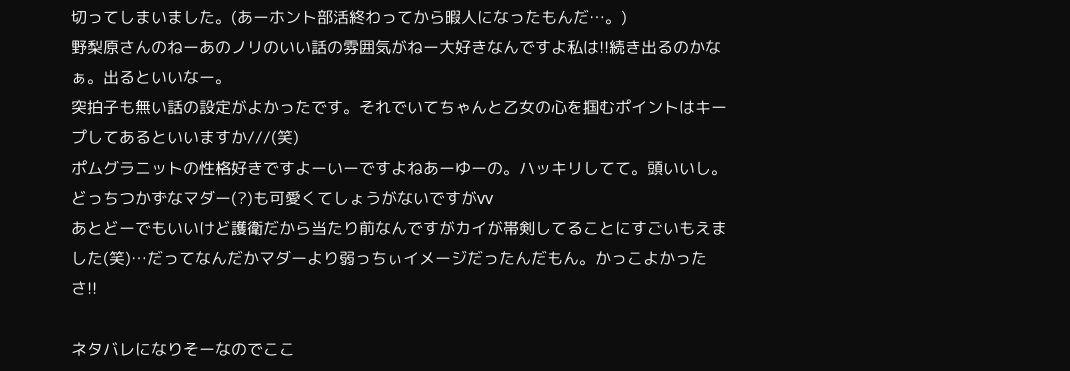切ってしまいました。(あーホント部活終わってから暇人になったもんだ…。)
野梨原さんのねーあのノリのいい話の雰囲気がねー大好きなんですよ私は!!続き出るのかなぁ。出るといいなー。
突拍子も無い話の設定がよかったです。それでいてちゃんと乙女の心を掴むポイントはキープしてあるといいますか///(笑)
ポムグラニットの性格好きですよーいーですよねあーゆーの。ハッキリしてて。頭いいし。どっちつかずなマダー(?)も可愛くてしょうがないですがvv
あとどーでもいいけど護衛だから当たり前なんですがカイが帯剣してることにすごいもえました(笑)…だってなんだかマダーより弱っちぃイメージだったんだもん。かっこよかったさ!!

ネタバレになりそーなのでここ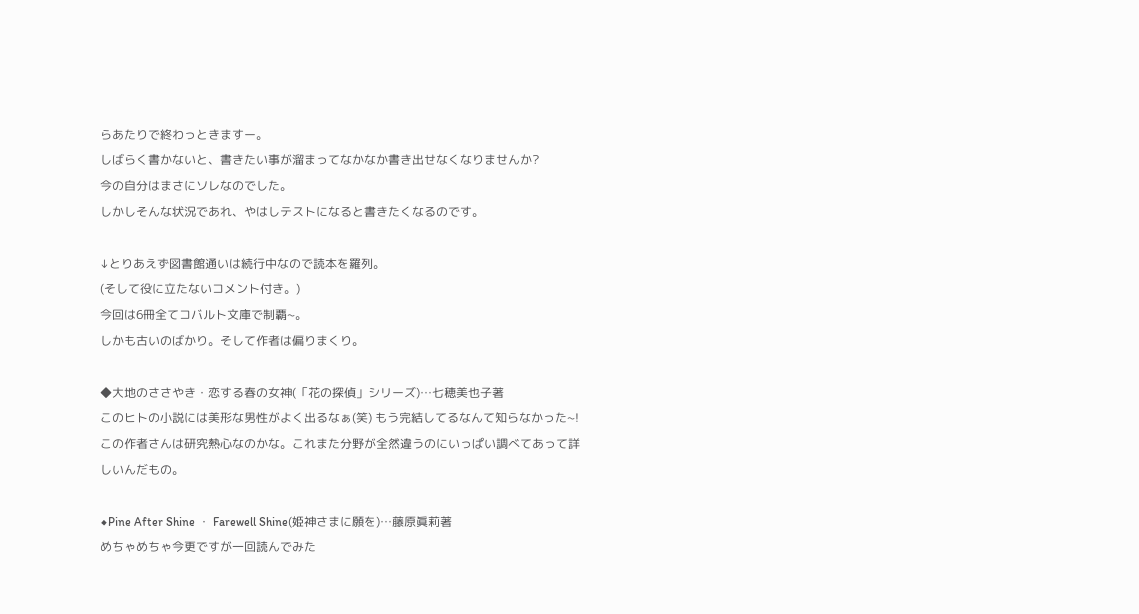らあたりで終わっときますー。
しばらく書かないと、書きたい事が溜まってなかなか書き出せなくなりませんか?
今の自分はまさにソレなのでした。
しかしそんな状況であれ、やはしテストになると書きたくなるのです。

↓とりあえず図書館通いは続行中なので読本を羅列。
(そして役に立たないコメント付き。)
今回は6冊全てコバルト文庫で制覇~。
しかも古いのばかり。そして作者は偏りまくり。

◆大地のささやき・恋する春の女神(「花の探偵」シリーズ)…七穂美也子著
このヒトの小説には美形な男性がよく出るなぁ(笑) もう完結してるなんて知らなかった~! この作者さんは研究熱心なのかな。これまた分野が全然違うのにいっぱい調べてあって詳しいんだもの。

◆Pine After Shine ・ Farewell Shine(姫神さまに願を)…藤原眞莉著
めちゃめちゃ今更ですが一回読んでみた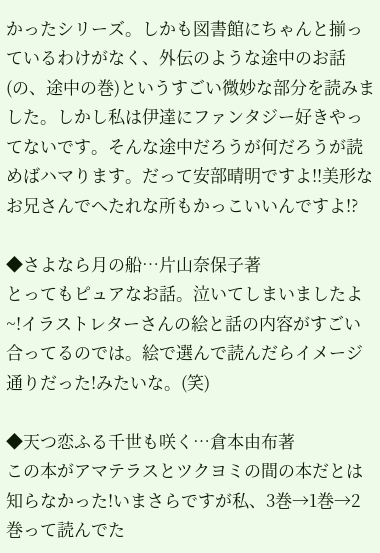かったシリーズ。しかも図書館にちゃんと揃っているわけがなく、外伝のような途中のお話(の、途中の巻)というすごい微妙な部分を読みました。しかし私は伊達にファンタジー好きやってないです。そんな途中だろうが何だろうが読めばハマります。だって安部晴明ですよ!!美形なお兄さんでへたれな所もかっこいいんですよ!?

◆さよなら月の船…片山奈保子著
とってもピュアなお話。泣いてしまいましたよ~!イラストレターさんの絵と話の内容がすごい合ってるのでは。絵で選んで読んだらイメージ通りだった!みたいな。(笑)

◆天つ恋ふる千世も咲く…倉本由布著
この本がアマテラスとツクヨミの間の本だとは知らなかった!いまさらですが私、3巻→1巻→2巻って読んでた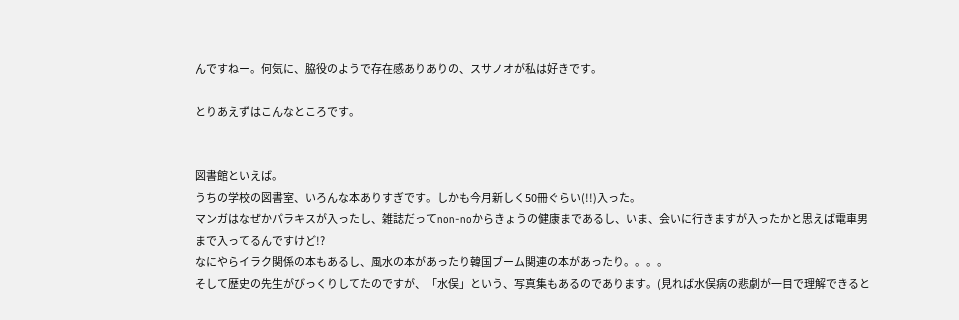んですねー。何気に、脇役のようで存在感ありありの、スサノオが私は好きです。

とりあえずはこんなところです。


図書館といえば。
うちの学校の図書室、いろんな本ありすぎです。しかも今月新しく50冊ぐらい(!!)入った。
マンガはなぜかパラキスが入ったし、雑誌だってnon-noからきょうの健康まであるし、いま、会いに行きますが入ったかと思えば電車男まで入ってるんですけど!?
なにやらイラク関係の本もあるし、風水の本があったり韓国ブーム関連の本があったり。。。。
そして歴史の先生がびっくりしてたのですが、「水俣」という、写真集もあるのであります。(見れば水俣病の悲劇が一目で理解できると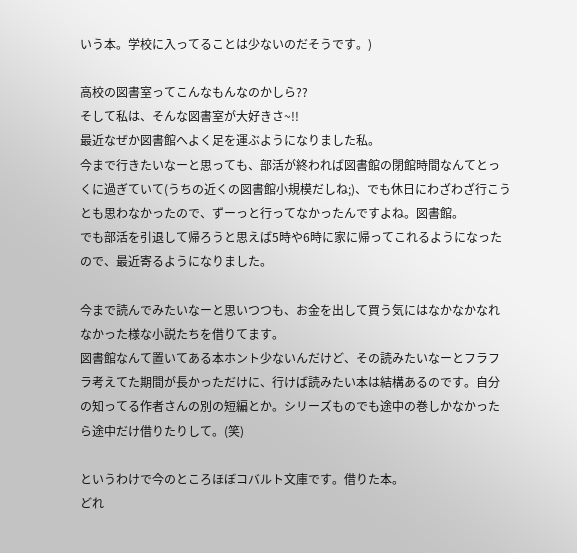いう本。学校に入ってることは少ないのだそうです。)

高校の図書室ってこんなもんなのかしら??
そして私は、そんな図書室が大好きさ~!!
最近なぜか図書館へよく足を運ぶようになりました私。
今まで行きたいなーと思っても、部活が終われば図書館の閉館時間なんてとっくに過ぎていて(うちの近くの図書館小規模だしね;)、でも休日にわざわざ行こうとも思わなかったので、ずーっと行ってなかったんですよね。図書館。
でも部活を引退して帰ろうと思えば5時や6時に家に帰ってこれるようになったので、最近寄るようになりました。

今まで読んでみたいなーと思いつつも、お金を出して買う気にはなかなかなれなかった様な小説たちを借りてます。
図書館なんて置いてある本ホント少ないんだけど、その読みたいなーとフラフラ考えてた期間が長かっただけに、行けば読みたい本は結構あるのです。自分の知ってる作者さんの別の短編とか。シリーズものでも途中の巻しかなかったら途中だけ借りたりして。(笑)

というわけで今のところほぼコバルト文庫です。借りた本。
どれ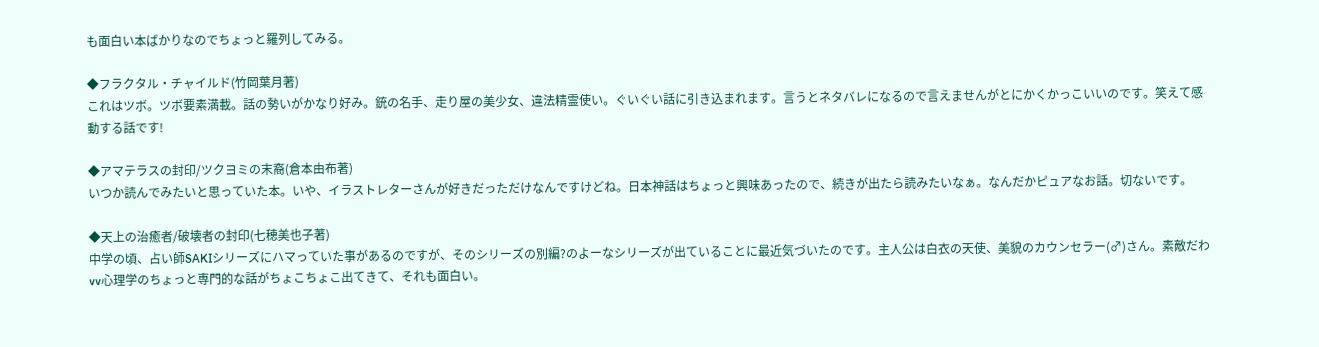も面白い本ばかりなのでちょっと羅列してみる。

◆フラクタル・チャイルド(竹岡葉月著)
これはツボ。ツボ要素満載。話の勢いがかなり好み。銃の名手、走り屋の美少女、違法精霊使い。ぐいぐい話に引き込まれます。言うとネタバレになるので言えませんがとにかくかっこいいのです。笑えて感動する話です!

◆アマテラスの封印/ツクヨミの末裔(倉本由布著)
いつか読んでみたいと思っていた本。いや、イラストレターさんが好きだっただけなんですけどね。日本神話はちょっと興味あったので、続きが出たら読みたいなぁ。なんだかピュアなお話。切ないです。

◆天上の治癒者/破壊者の封印(七穂美也子著)
中学の頃、占い師SAKIシリーズにハマっていた事があるのですが、そのシリーズの別編?のよーなシリーズが出ていることに最近気づいたのです。主人公は白衣の天使、美貌のカウンセラー(♂)さん。素敵だわvv心理学のちょっと専門的な話がちょこちょこ出てきて、それも面白い。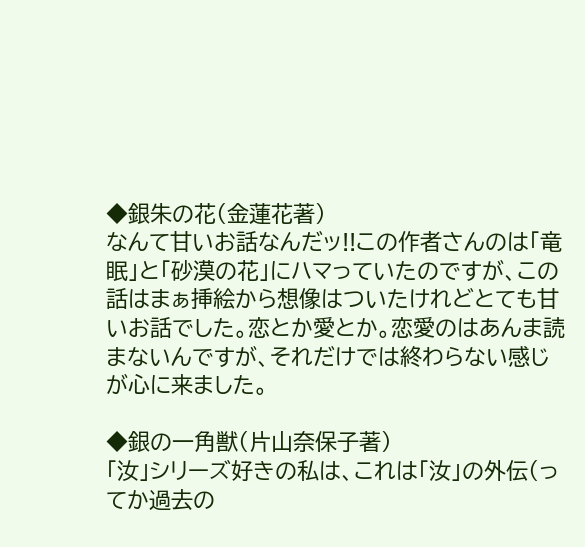◆銀朱の花(金蓮花著)
なんて甘いお話なんだッ!!この作者さんのは「竜眠」と「砂漠の花」にハマっていたのですが、この話はまぁ挿絵から想像はついたけれどとても甘いお話でした。恋とか愛とか。恋愛のはあんま読まないんですが、それだけでは終わらない感じが心に来ました。

◆銀の一角獣(片山奈保子著)
「汝」シリーズ好きの私は、これは「汝」の外伝(ってか過去の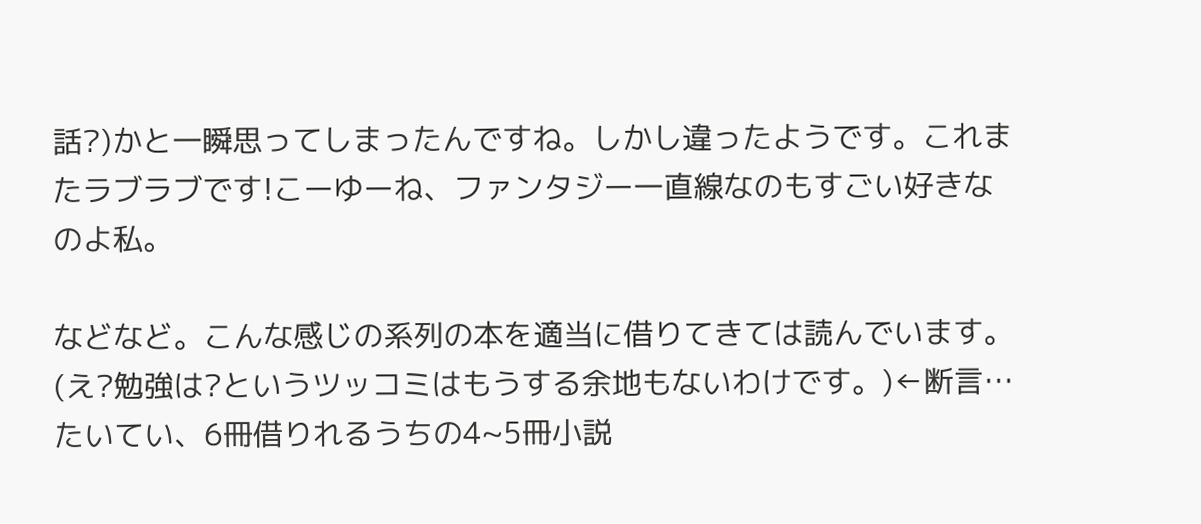話?)かと一瞬思ってしまったんですね。しかし違ったようです。これまたラブラブです!こーゆーね、ファンタジー一直線なのもすごい好きなのよ私。

などなど。こんな感じの系列の本を適当に借りてきては読んでいます。(え?勉強は?というツッコミはもうする余地もないわけです。)←断言…
たいてい、6冊借りれるうちの4~5冊小説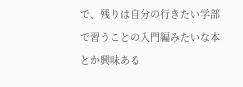で、残りは自分の行きたい学部で習うことの入門編みたいな本とか興味ある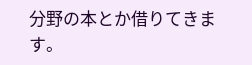分野の本とか借りてきます。